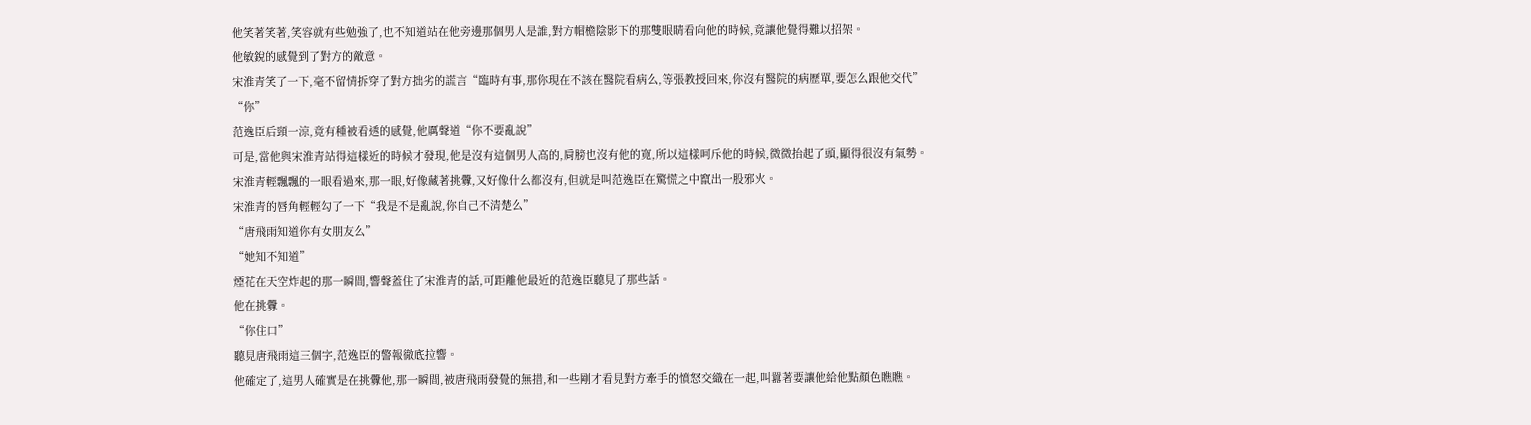他笑著笑著,笑容就有些勉強了,也不知道站在他旁邊那個男人是誰,對方帽檐陰影下的那雙眼睛看向他的時候,竟讓他覺得難以招架。
他敏銳的感覺到了對方的敵意。
宋淮青笑了一下,毫不留情拆穿了對方拙劣的謊言“臨時有事,那你現在不該在醫院看病么,等張教授回來,你沒有醫院的病歷單,要怎么跟他交代”
“你”
范逸臣后頸一涼,竟有種被看透的感覺,他厲聲道“你不要亂說”
可是,當他與宋淮青站得這樣近的時候才發現,他是沒有這個男人高的,肩膀也沒有他的寬,所以這樣呵斥他的時候,微微抬起了頭,顯得很沒有氣勢。
宋淮青輕飄飄的一眼看過來,那一眼,好像藏著挑釁,又好像什么都沒有,但就是叫范逸臣在驚慌之中竄出一股邪火。
宋淮青的唇角輕輕勾了一下“我是不是亂說,你自己不清楚么”
“唐飛雨知道你有女朋友么”
“她知不知道”
煙花在天空炸起的那一瞬間,響聲蓋住了宋淮青的話,可距離他最近的范逸臣聽見了那些話。
他在挑釁。
“你住口”
聽見唐飛雨這三個字,范逸臣的警報徹底拉響。
他確定了,這男人確實是在挑釁他,那一瞬間,被唐飛雨發覺的無措,和一些剛才看見對方牽手的憤怒交織在一起,叫囂著要讓他給他點顏色瞧瞧。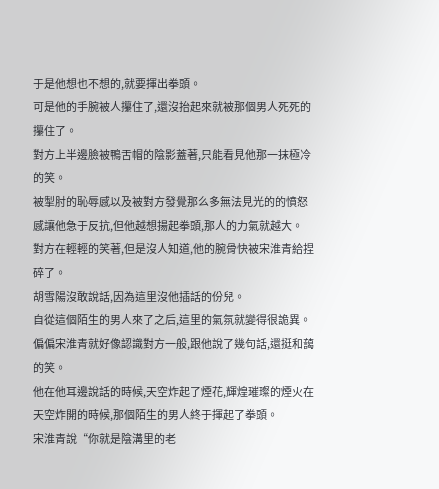于是他想也不想的,就要揮出拳頭。
可是他的手腕被人攥住了,還沒抬起來就被那個男人死死的攥住了。
對方上半邊臉被鴨舌帽的陰影蓋著,只能看見他那一抹極冷的笑。
被掣肘的恥辱感以及被對方發覺那么多無法見光的的憤怒感讓他急于反抗,但他越想揚起拳頭,那人的力氣就越大。
對方在輕輕的笑著,但是沒人知道,他的腕骨快被宋淮青給捏碎了。
胡雪陽沒敢說話,因為這里沒他插話的份兒。
自從這個陌生的男人來了之后,這里的氣氛就變得很詭異。
偏偏宋淮青就好像認識對方一般,跟他說了幾句話,還挺和藹的笑。
他在他耳邊說話的時候,天空炸起了煙花,輝煌璀璨的煙火在天空炸開的時候,那個陌生的男人終于揮起了拳頭。
宋淮青說“你就是陰溝里的老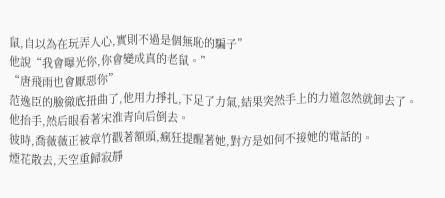鼠,自以為在玩弄人心,實則不過是個無恥的騙子”
他說“我會曝光你,你會變成真的老鼠。”
“唐飛雨也會厭惡你”
范逸臣的臉徹底扭曲了,他用力掙扎,下足了力氣,結果突然手上的力道忽然就卸去了。
他抬手,然后眼看著宋淮青向后倒去。
彼時,喬薇薇正被章竹戳著額頭,瘋狂提醒著她,對方是如何不接她的電話的。
煙花散去,天空重歸寂靜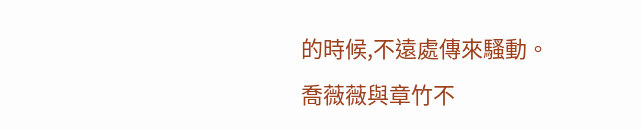的時候,不遠處傳來騷動。
喬薇薇與章竹不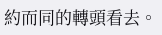約而同的轉頭看去。